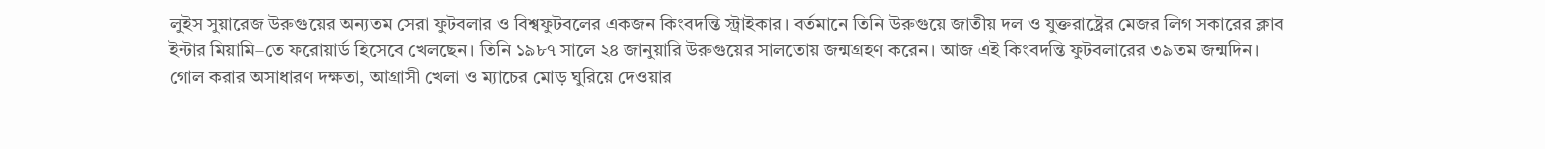লুইস সুয়ারেজ উরুগুয়ের অন্যতম সেরা ফুটবলার ও বিশ্বফুটবলের একজন কিংবদন্তি স্ট্রাইকার। বর্তমানে তিনি উরুগুয়ে জাতীয় দল ও যুক্তরাষ্ট্রের মেজর লিগ সকারের ক্লাব ইন্টার মিয়ামি–তে ফরোয়ার্ড হিসেবে খেলছেন। তিনি ১৯৮৭ সালে ২৪ জানুয়ারি উরুগুয়ের সালতোয় জন্মগ্রহণ করেন। আজ এই কিংবদন্তি ফুটবলারের ৩৯তম জন্মদিন।
গোল করার অসাধারণ দক্ষতা, আগ্রাসী খেলা ও ম্যাচের মোড় ঘুরিয়ে দেওয়ার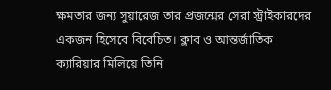ক্ষমতার জন্য সুয়ারেজ তার প্রজন্মের সেরা স্ট্রাইকারদের একজন হিসেবে বিবেচিত। ক্লাব ও আন্তর্জাতিক ক্যারিয়ার মিলিয়ে তিনি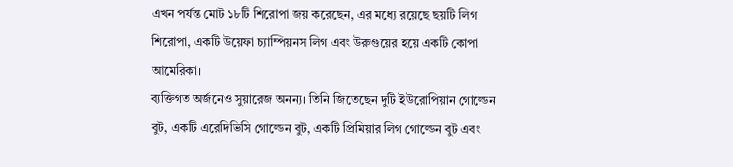এখন পর্যন্ত মোট ১৮টি শিরোপা জয় করেছেন, এর মধ্যে রয়েছে ছয়টি লিগ শিরোপা, একটি উয়েফা চ্যাম্পিয়নস লিগ এবং উরুগুয়ের হয়ে একটি কোপা আমেরিকা।
ব্যক্তিগত অর্জনেও সুয়ারেজ অনন্য। তিনি জিতেছেন দুটি ইউরোপিয়ান গোল্ডেন বুট, একটি এরেদিভিসি গোল্ডেন বুট, একটি প্রিমিয়ার লিগ গোল্ডেন বুট এবং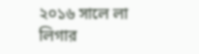২০১৬ সালে লা লিগার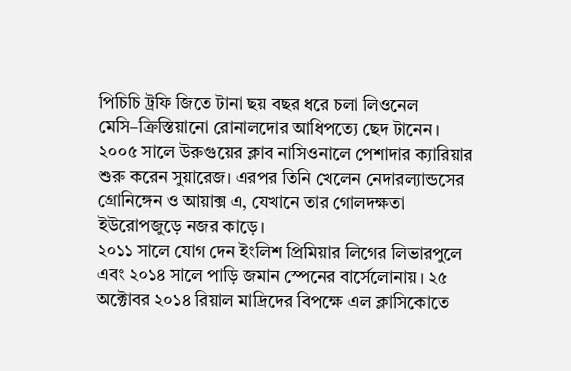পিচিচি ট্রফি জিতে টানা ছয় বছর ধরে চলা লিওনেল মেসি–ক্রিস্তিয়ানো রোনালদোর আধিপত্যে ছেদ টানেন।
২০০৫ সালে উরুগুয়ের ক্লাব নাসিওনালে পেশাদার ক্যারিয়ার শুরু করেন সুয়ারেজ। এরপর তিনি খেলেন নেদারল্যান্ডসের গ্রোনিঙ্গেন ও আয়াক্স এ, যেখানে তার গোলদক্ষতা ইউরোপজুড়ে নজর কাড়ে।
২০১১ সালে যোগ দেন ইংলিশ প্রিমিয়ার লিগের লিভারপুলে এবং ২০১৪ সালে পাড়ি জমান স্পেনের বার্সেলোনায়। ২৫ অক্টোবর ২০১৪ রিয়াল মাদ্রিদের বিপক্ষে এল ক্লাসিকোতে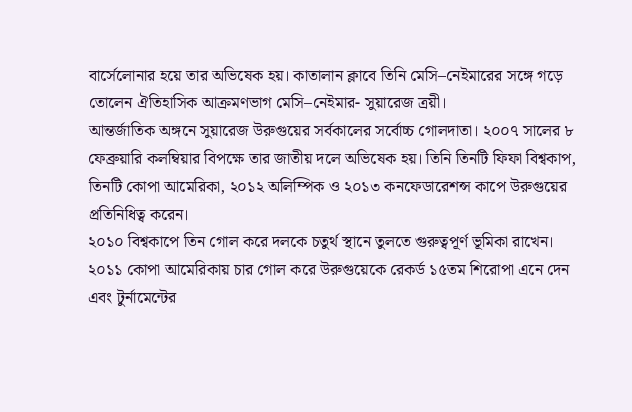বার্সেলোনার হয়ে তার অভিষেক হয়। কাতালান ক্লাবে তিনি মেসি–নেইমারের সঙ্গে গড়ে তোলেন ঐতিহাসিক আক্রমণভাগ মেসি–নেইমার- সুয়ারেজ ত্রয়ী।
আন্তর্জাতিক অঙ্গনে সুয়ারেজ উরুগুয়ের সর্বকালের সর্বোচ্চ গোলদাতা। ২০০৭ সালের ৮ ফেব্রুয়ারি কলম্বিয়ার বিপক্ষে তার জাতীয় দলে অভিষেক হয়। তিনি তিনটি ফিফা বিশ্বকাপ, তিনটি কোপা আমেরিকা, ২০১২ অলিম্পিক ও ২০১৩ কনফেডারেশন্স কাপে উরুগুয়ের প্রতিনিধিত্ব করেন।
২০১০ বিশ্বকাপে তিন গোল করে দলকে চতুর্থ স্থানে তুলতে গুরুত্বপূর্ণ ভূমিকা রাখেন। ২০১১ কোপা আমেরিকায় চার গোল করে উরুগুয়েকে রেকর্ড ১৫তম শিরোপা এনে দেন এবং টুর্নামেন্টের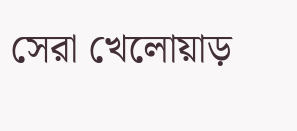সেরা খেলোয়াড়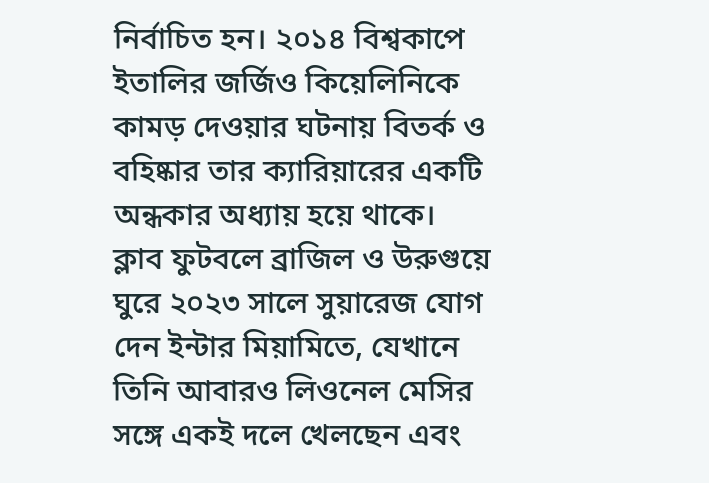নির্বাচিত হন। ২০১৪ বিশ্বকাপে ইতালির জর্জিও কিয়েলিনিকে কামড় দেওয়ার ঘটনায় বিতর্ক ও বহিষ্কার তার ক্যারিয়ারের একটি অন্ধকার অধ্যায় হয়ে থাকে।
ক্লাব ফুটবলে ব্রাজিল ও উরুগুয়ে ঘুরে ২০২৩ সালে সুয়ারেজ যোগ দেন ইন্টার মিয়ামিতে, যেখানে তিনি আবারও লিওনেল মেসির সঙ্গে একই দলে খেলছেন এবং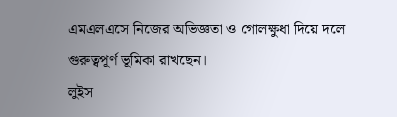এমএলএসে নিজের অভিজ্ঞতা ও গোলক্ষুধা দিয়ে দলে গুরুত্বপূর্ণ ভূমিকা রাখছেন।
লুইস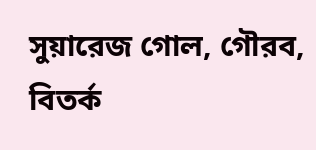সুয়ারেজ গোল, গৌরব, বিতর্ক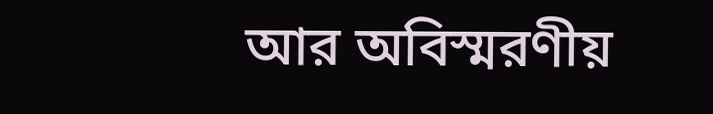আর অবিস্মরণীয়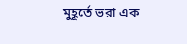মুহূর্তে ভরা এক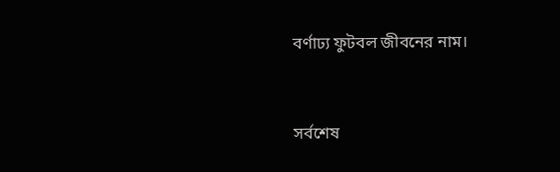বর্ণাঢ্য ফুটবল জীবনের নাম।


সর্বশেষ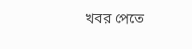খবর পেতে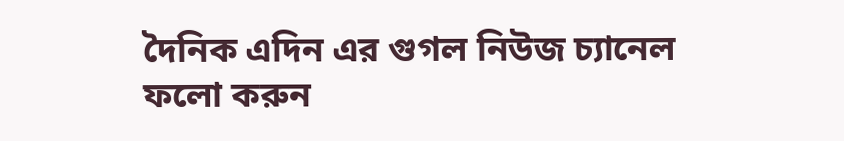দৈনিক এদিন এর গুগল নিউজ চ্যানেল ফলো করুন